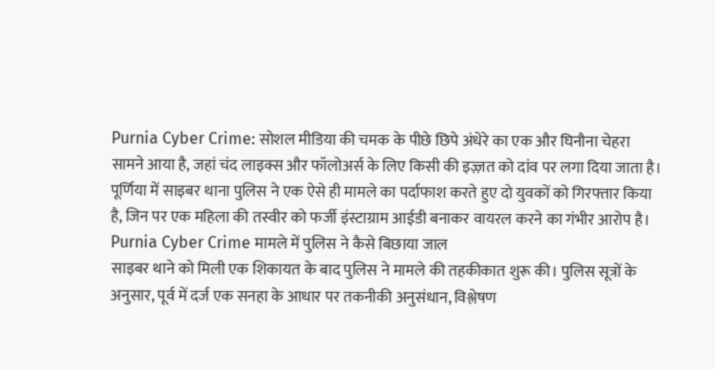Purnia Cyber Crime: सोशल मीडिया की चमक के पीछे छिपे अंधेरे का एक और घिनौना चेहरा सामने आया है, जहां चंद लाइक्स और फॉलोअर्स के लिए किसी की इज़्ज़त को दांव पर लगा दिया जाता है। पूर्णिया में साइबर थाना पुलिस ने एक ऐसे ही मामले का पर्दाफाश करते हुए दो युवकों को गिरफ्तार किया है, जिन पर एक महिला की तस्वीर को फर्जी इंस्टाग्राम आईडी बनाकर वायरल करने का गंभीर आरोप है।
Purnia Cyber Crime मामले में पुलिस ने कैसे बिछाया जाल
साइबर थाने को मिली एक शिकायत के बाद पुलिस ने मामले की तहकीकात शुरू की। पुलिस सूत्रों के अनुसार, पूर्व में दर्ज एक सनहा के आधार पर तकनीकी अनुसंधान, विश्लेषण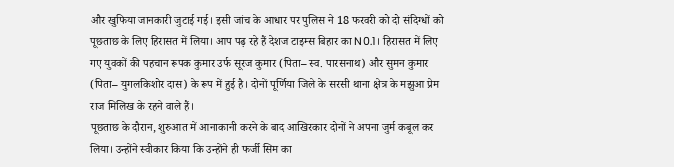और खुफिया जानकारी जुटाई गई। इसी जांच के आधार पर पुलिस ने 18 फरवरी को दो संदिग्धों को पूछताछ के लिए हिरासत में लिया। आप पढ़ रहे हैं देशज टाइम्स बिहार का N0.1। हिरासत में लिए गए युवकों की पहचान रूपक कुमार उर्फ सूरज कुमार (पिता– स्व. पारसनाथ) और सुमन कुमार (पिता– युगलकिशोर दास) के रूप में हुई है। दोनों पूर्णिया जिले के सरसी थाना क्षेत्र के मझुआ प्रेम राज मिलिख के रहने वाले हैं।
पूछताछ के दौरान, शुरुआत में आनाकानी करने के बाद आखिरकार दोनों ने अपना जुर्म कबूल कर लिया। उन्होंने स्वीकार किया कि उन्होंने ही फर्जी सिम का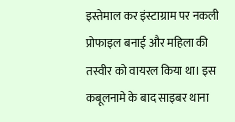इस्तेमाल कर इंस्टाग्राम पर नकली प्रोफाइल बनाई और महिला की तस्वीर को वायरल किया था। इस कबूलनामे के बाद साइबर थाना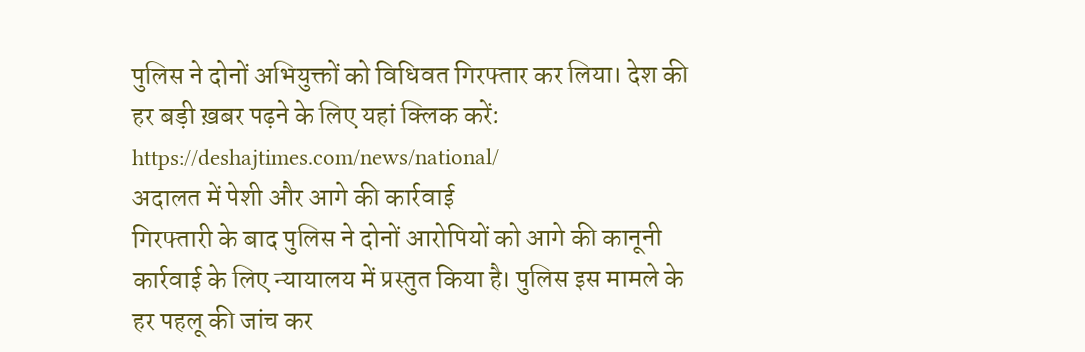पुलिस ने दोनों अभियुक्तों को विधिवत गिरफ्तार कर लिया। देश की हर बड़ी ख़बर पढ़ने के लिए यहां क्लिक करें: https://deshajtimes.com/news/national/
अदालत में पेशी और आगे की कार्रवाई
गिरफ्तारी के बाद पुलिस ने दोनों आरोपियों को आगे की कानूनी कार्रवाई के लिए न्यायालय में प्रस्तुत किया है। पुलिस इस मामले के हर पहलू की जांच कर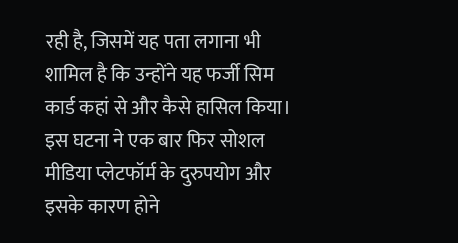रही है, जिसमें यह पता लगाना भी शामिल है कि उन्होंने यह फर्जी सिम कार्ड कहां से और कैसे हासिल किया। इस घटना ने एक बार फिर सोशल मीडिया प्लेटफॉर्म के दुरुपयोग और इसके कारण होने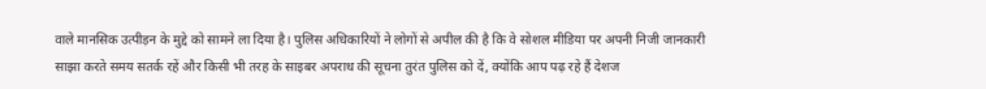वाले मानसिक उत्पीड़न के मुद्दे को सामने ला दिया है। पुलिस अधिकारियों ने लोगों से अपील की है कि वे सोशल मीडिया पर अपनी निजी जानकारी साझा करते समय सतर्क रहें और किसी भी तरह के साइबर अपराध की सूचना तुरंत पुलिस को दें, क्योंकि आप पढ़ रहे हैं देशज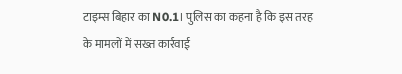टाइम्स बिहार का N0.1। पुलिस का कहना है कि इस तरह के मामलों में सख्त कार्रवाई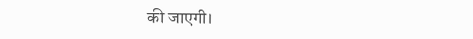की जाएगी।